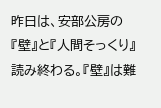昨日は、安部公房の『壁』と『人間そっくり』読み終わる。『壁』は難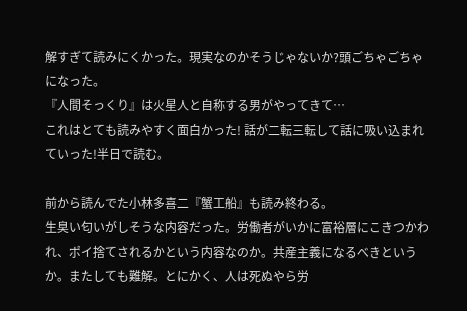解すぎて読みにくかった。現実なのかそうじゃないか?頭ごちゃごちゃになった。
『人間そっくり』は火星人と自称する男がやってきて…
これはとても読みやすく面白かった! 話が二転三転して話に吸い込まれていった!半日で読む。

前から読んでた小林多喜二『蟹工船』も読み終わる。
生臭い匂いがしそうな内容だった。労働者がいかに富裕層にこきつかわれ、ポイ捨てされるかという内容なのか。共産主義になるべきというか。またしても難解。とにかく、人は死ぬやら労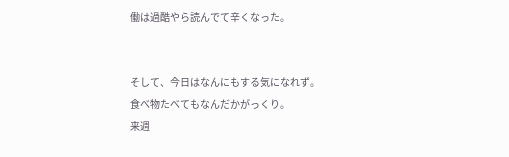働は過酷やら読んでて辛くなった。


そして、今日はなんにもする気になれず。
食べ物たべてもなんだかがっくり。
来週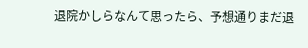退院かしらなんて思ったら、予想通りまだ退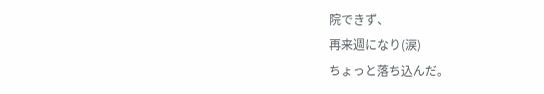院できず、
再来週になり(涙)
ちょっと落ち込んだ。